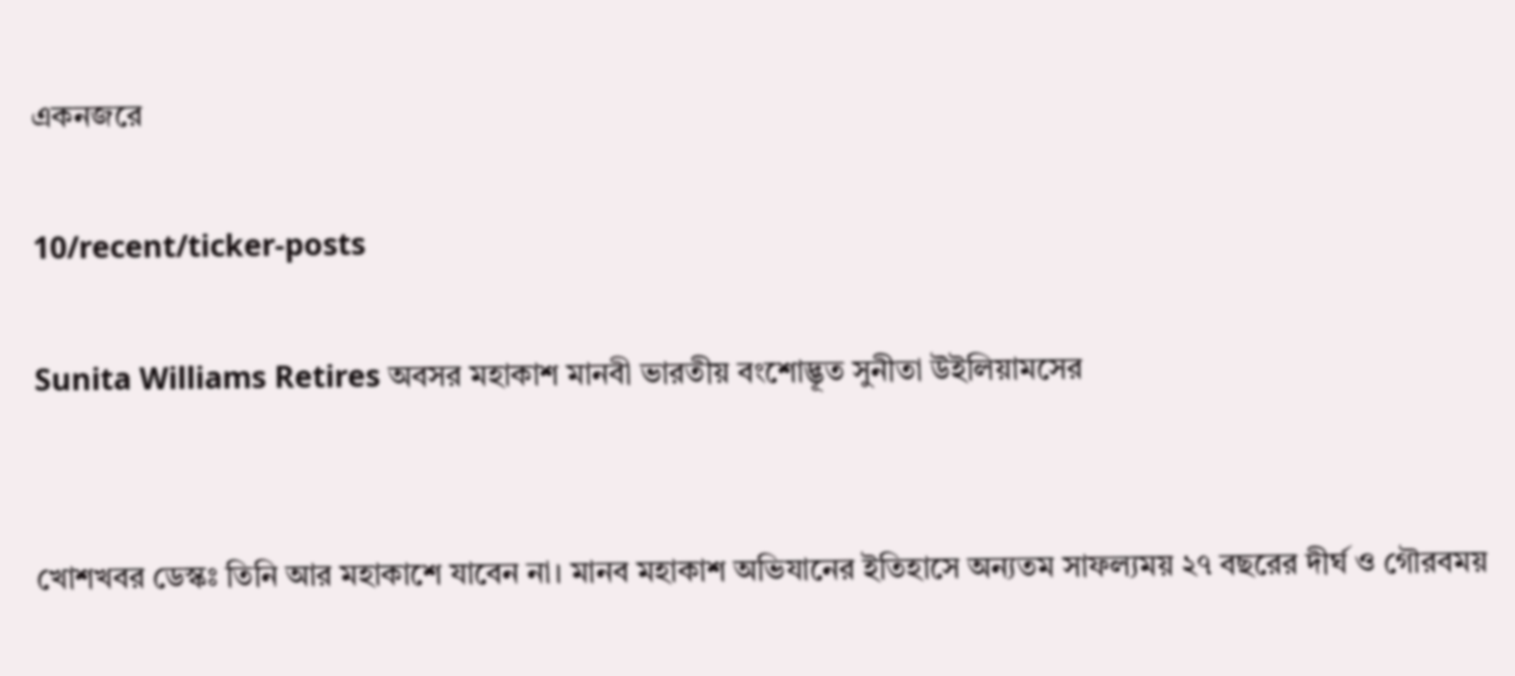একনজরে

10/recent/ticker-posts

Sunita Williams Retires অবসর মহাকাশ মানবী ভারতীয় বংশোদ্ভূত সুনীতা উইলিয়ামসের


খোশখবর ডেস্কঃ তিনি আর মহাকাশে যাবেন না। মানব মহাকাশ অভিযানের ইতিহাসে অন্যতম সাফল্যময় ২৭ বছরের দীর্ঘ ও গৌরবময়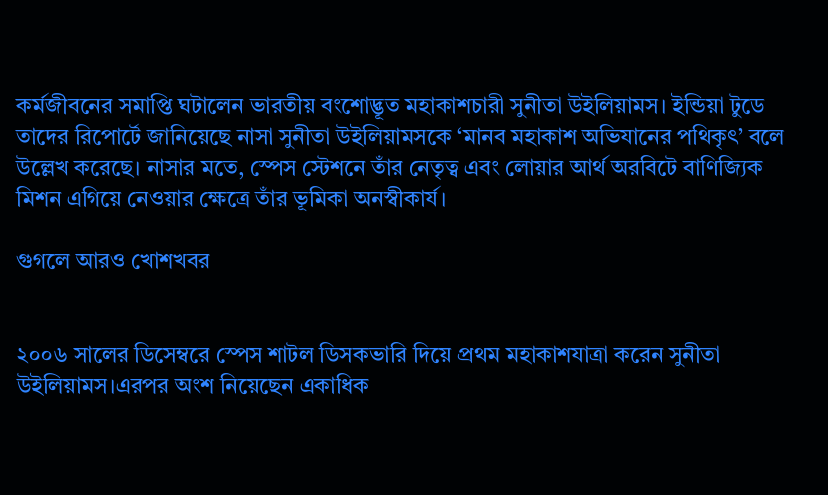কর্মজীবনের সমাপ্তি ঘটালেন ভারতীয় বংশোদ্ভূত মহাকাশচারী সুনীতা উইলিয়ামস। ইন্ডিয়া টুডে তাদের রিপোর্টে জানিয়েছে নাসা সুনীতা উইলিয়ামসকে ‘মানব মহাকাশ অভিযানের পথিকৃৎ’ বলে উল্লেখ করেছে। নাসার মতে, স্পেস স্টেশনে তাঁর নেতৃত্ব এবং লোয়ার আর্থ অরবিটে বাণিজ্যিক মিশন এগিয়ে নেওয়ার ক্ষেত্রে তাঁর ভূমিকা অনস্বীকার্য।

গুগলে আরও খোশখবর


২০০৬ সালের ডিসেম্বরে স্পেস শাটল ডিসকভারি দিয়ে প্রথম মহাকাশযাত্রা করেন সুনীতা উইলিয়ামস।এরপর অংশ নিয়েছেন একাধিক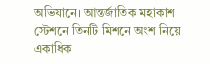অভিযানে। আন্তর্জাতিক মহাকাশ স্টেশনে তিনটি মিশনে অংশ নিয়ে একাধিক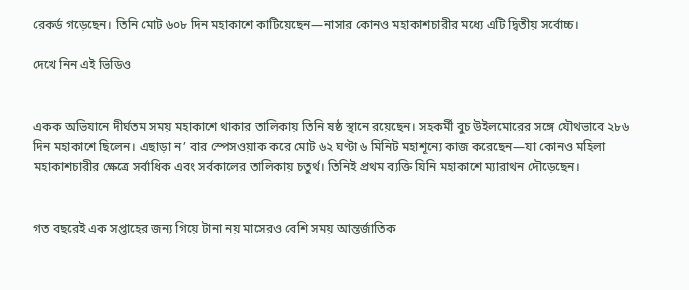রেকর্ড গড়েছেন। তিনি মোট ৬০৮ দিন মহাকাশে কাটিয়েছেন—নাসার কোনও মহাকাশচারীর মধ্যে এটি দ্বিতীয় সর্বোচ্চ।

দেখে নিন এই ভিডিও


একক অভিযানে দীর্ঘতম সময় মহাকাশে থাকার তালিকায় তিনি ষষ্ঠ স্থানে রয়েছেন। সহকর্মী বুচ উইলমোরের সঙ্গে যৌথভাবে ২৮৬ দিন মহাকাশে ছিলেন। এছাড়া ন’ বার স্পেসওয়াক করে মোট ৬২ ঘণ্টা ৬ মিনিট মহাশূন্যে কাজ করেছেন—যা কোনও মহিলা মহাকাশচারীর ক্ষেত্রে সর্বাধিক এবং সর্বকালের তালিকায় চতুর্থ। তিনিই প্রথম ব্যক্তি যিনি মহাকাশে ম্যারাথন দৌড়েছেন।


গত বছরেই এক সপ্তাহের জন্য গিয়ে টানা নয় মাসেরও বেশি সময় আন্তর্জাতিক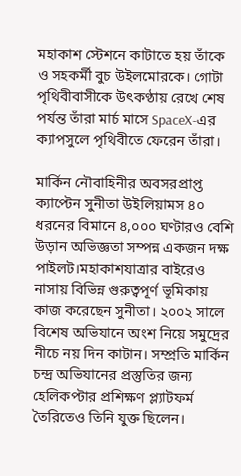মহাকাশ স্টেশনে কাটাতে হয় তাঁকে ও সহকর্মী বুচ উইলমোরকে। গোটা পৃথিবীবাসীকে উৎকণ্ঠায় রেখে শেষ পর্যন্ত তাঁরা মার্চ মাসে SpaceX-এর ক্যাপসুলে পৃথিবীতে ফেরেন তাঁরা।

মার্কিন নৌবাহিনীর অবসরপ্রাপ্ত ক্যাপ্টেন সুনীতা উইলিয়ামস ৪০ ধরনের বিমানে ৪,০০০ ঘণ্টারও বেশি উড়ান অভিজ্ঞতা সম্পন্ন একজন দক্ষ পাইলট।মহাকাশযাত্রার বাইরেও নাসায় বিভিন্ন গুরুত্বপূর্ণ ভূমিকায় কাজ করেছেন সুনীতা। ২০০২ সালে বিশেষ অভিযানে অংশ নিয়ে সমুদ্রের নীচে নয় দিন কাটান। সম্প্রতি মার্কিন চন্দ্র অভিযানের প্রস্তুতির জন্য হেলিকপ্টার প্রশিক্ষণ প্ল্যাটফর্ম তৈরিতেও তিনি যুক্ত ছিলেন।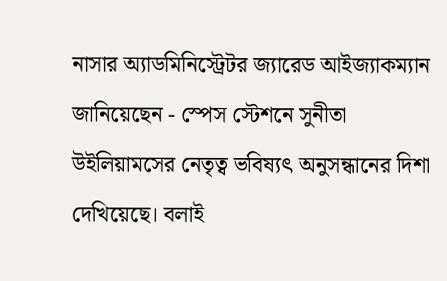নাসার অ্যাডমিনিস্ট্রেটর জ্যারেড আইজ্যাকম্যান জানিয়েছেন - স্পেস স্টেশনে সুনীতা উইলিয়ামসের নেতৃত্ব ভবিষ্যৎ অনুসন্ধানের দিশা দেখিয়েছে। বলাই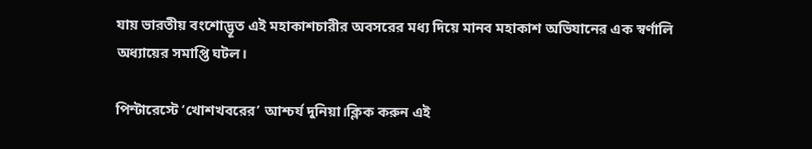যায় ভারতীয় বংশোদ্ভূত এই মহাকাশচারীর অবসরের মধ্য দিয়ে মানব মহাকাশ অভিযানের এক স্বর্ণালি অধ্যায়ের সমাপ্তি ঘটল।

পিন্টারেস্টে ‘খোশখবরের’ আশ্চর্য দুনিয়া।ক্লিক করুন এই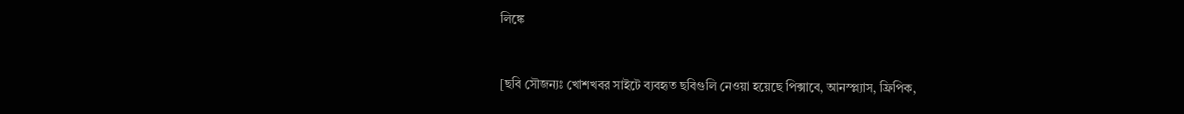লিঙ্কে


[ছবি সৌজন্যঃ খোশখবর সাইটে ব্যবহৃত ছবিগুলি নেওয়া হয়েছে পিক্সাবে, আনস্প্ল্যাস, ফ্রিপিক,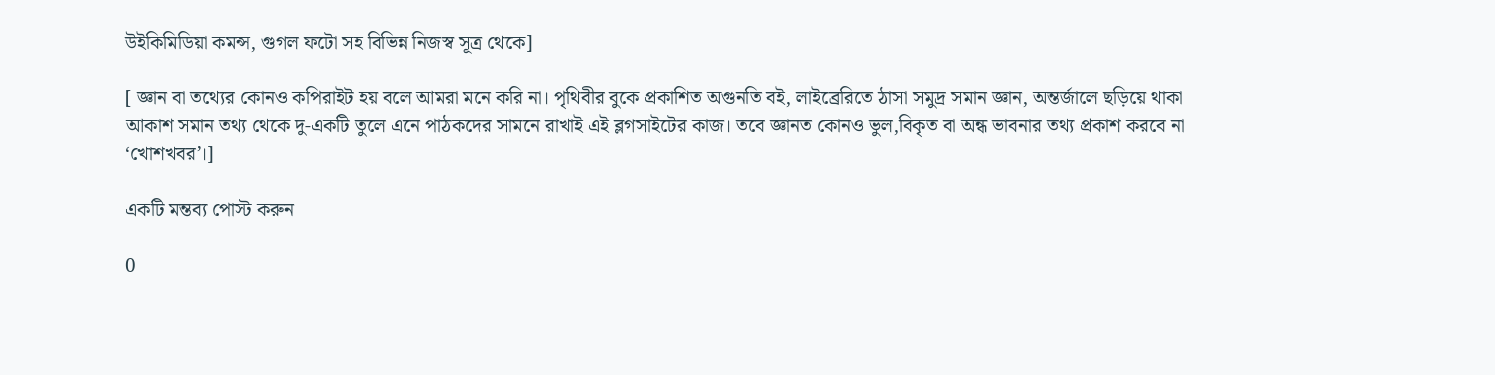উইকিমিডিয়া কমন্স, গুগল ফটো সহ বিভিন্ন নিজস্ব সূত্র থেকে]

[ জ্ঞান বা তথ্যের কোনও কপিরাইট হয় বলে আমরা মনে করি না। পৃথিবীর বুকে প্রকাশিত অগুনতি বই, লাইব্রেরিতে ঠাসা সমুদ্র সমান জ্ঞান, অন্তর্জালে ছড়িয়ে থাকা আকাশ সমান তথ্য থেকে দু-একটি তুলে এনে পাঠকদের সামনে রাখাই এই ব্লগসাইটের কাজ। তবে জ্ঞানত কোনও ভুল,বিকৃত বা অন্ধ ভাবনার তথ্য প্রকাশ করবে না ‘খোশখবর’।]

একটি মন্তব্য পোস্ট করুন

0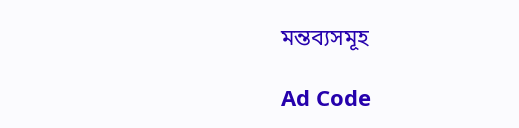মন্তব্যসমূহ

Ad Code